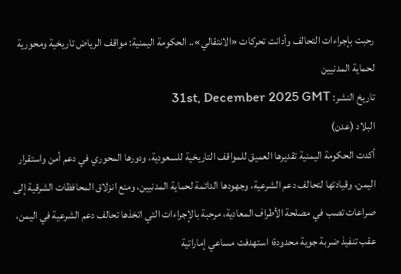رحبت بإجراءات التحالف وأدانت تحركات «الانتقالي».. الحكومة اليمنية: مواقف الرياض تاريخية ومحورية لحماية المدنيين
تاريخ النشر: 31st, December 2025 GMT
البلاد (عدن)
أكدت الحكومة اليمنية تقديرها العميق للمواقف التاريخية للسعودية، ودورها المحوري في دعم أمن واستقرار اليمن، وقيادتها لتحالف دعم الشرعية، وجهودها الدائمة لحماية المدنيين، ومنع انزلاق المحافظات الشرقية إلى صراعات تصب في مصلحة الأطراف المعادية، مرحبة بالإجراءات التي اتخذها تحالف دعم الشرعية في اليمن، عقب تنفيذ ضربة جوية محدودة؛ استهدفت مساعي إماراتية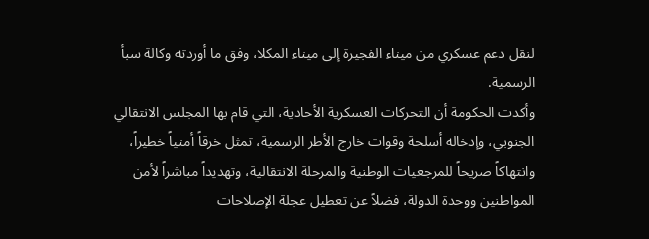لنقل دعم عسكري من ميناء الفجيرة إلى ميناء المكلا، وفق ما أوردته وكالة سبأ الرسمية.
وأكدت الحكومة أن التحركات العسكرية الأحادية، التي قام بها المجلس الانتقالي الجنوبي، وإدخاله أسلحة وقوات خارج الأطر الرسمية، تمثل خرقاً أمنياً خطيراً، وانتهاكاً صريحاً للمرجعيات الوطنية والمرحلة الانتقالية، وتهديداً مباشراً لأمن المواطنين ووحدة الدولة، فضلاً عن تعطيل عجلة الإصلاحات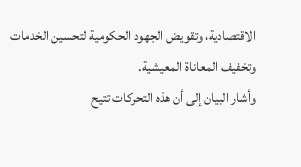الاقتصادية، وتقويض الجهود الحكومية لتحسين الخدمات وتخفيف المعاناة المعيشية.
وأشار البيان إلى أن هذه التحركات تتيح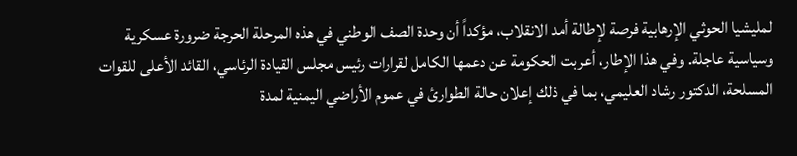لمليشيا الحوثي الإرهابية فرصة لإطالة أمد الانقلاب، مؤكداً أن وحدة الصف الوطني في هذه المرحلة الحرجة ضرورة عسكرية وسياسية عاجلة. وفي هذا الإطار، أعربت الحكومة عن دعمها الكامل لقرارات رئيس مجلس القيادة الرئاسي، القائد الأعلى للقوات المسلحة، الدكتور رشاد العليمي، بما في ذلك إعلان حالة الطوارئ في عموم الأراضي اليمنية لمدة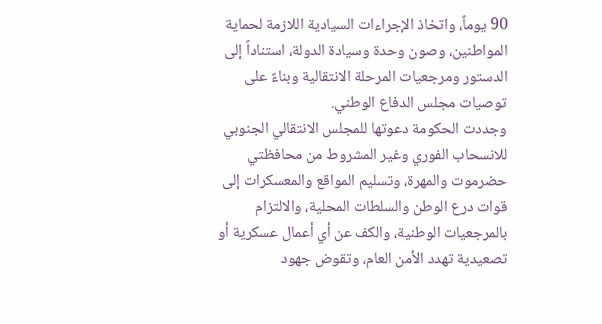90 يوماً، واتخاذ الإجراءات السيادية اللازمة لحماية المواطنين، وصون وحدة وسيادة الدولة، استناداً إلى الدستور ومرجعيات المرحلة الانتقالية وبناءً على توصيات مجلس الدفاع الوطني.
وجددت الحكومة دعوتها للمجلس الانتقالي الجنوبي للانسحاب الفوري وغير المشروط من محافظتي حضرموت والمهرة، وتسليم المواقع والمعسكرات إلى قوات درع الوطن والسلطات المحلية، والالتزام بالمرجعيات الوطنية، والكف عن أي أعمال عسكرية أو تصعيدية تهدد الأمن العام، وتقوض جهود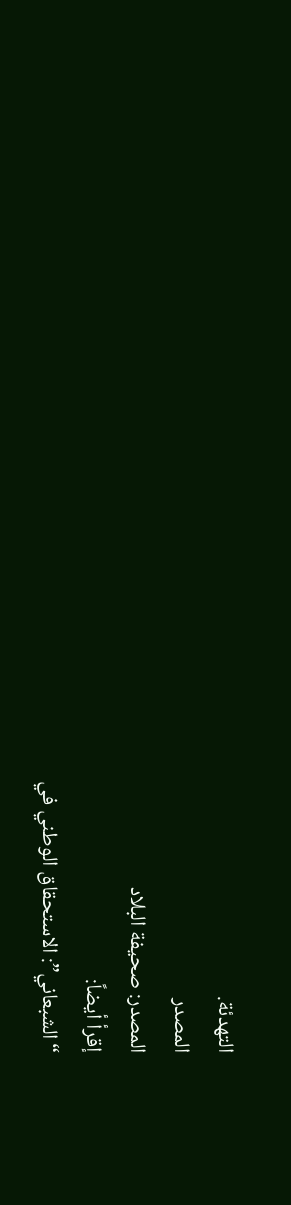التهدئة.
المصدر
المصدر: صحيفة البلاد
إقرأ أيضاً:
“الشبعاني”: الاستحقاق الوطني في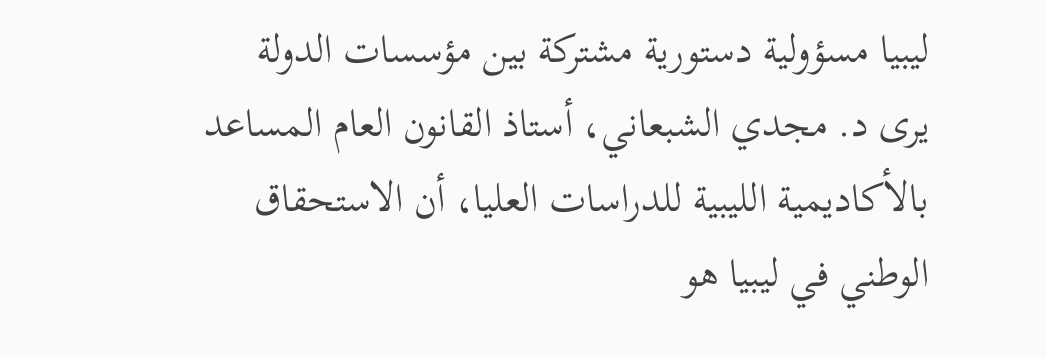ليبيا مسؤولية دستورية مشتركة بين مؤسسات الدولة
يرى د. مجدي الشبعاني، أستاذ القانون العام المساعد بالأكاديمية الليبية للدراسات العليا، أن الاستحقاق الوطني في ليبيا هو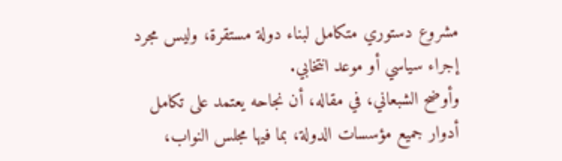مشروع دستوري متكامل لبناء دولة مستقرة، وليس مجرد إجراء سياسي أو موعد انتخابي.
وأوضح الشبعاني، في مقاله، أن نجاحه يعتمد على تكامل أدوار جميع مؤسسات الدولة، بما فيها مجلس النواب،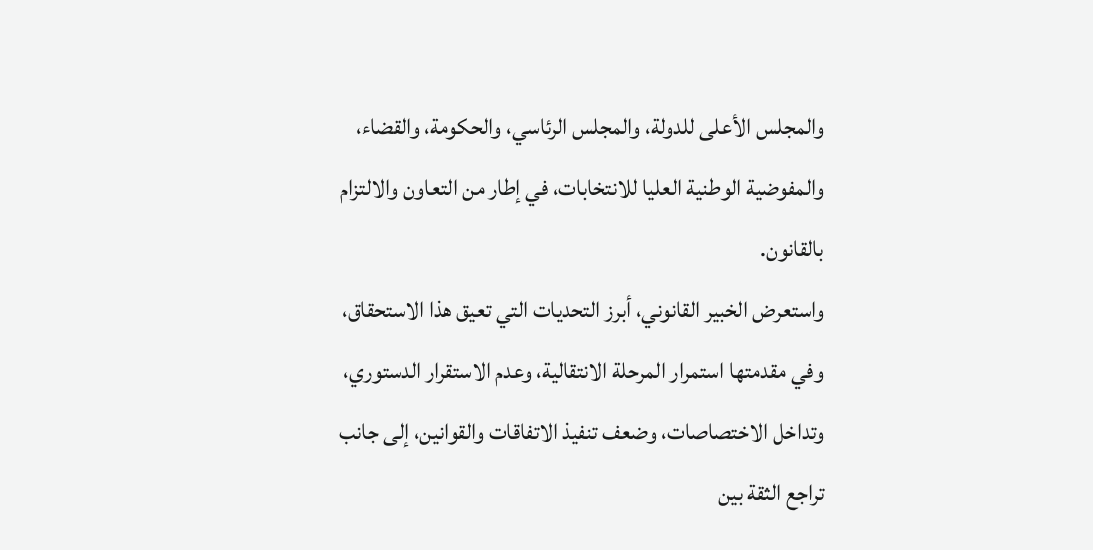والمجلس الأعلى للدولة، والمجلس الرئاسي، والحكومة، والقضاء، والمفوضية الوطنية العليا للانتخابات، في إطار من التعاون والالتزام بالقانون.
واستعرض الخبير القانوني، أبرز التحديات التي تعيق هذا الاستحقاق، وفي مقدمتها استمرار المرحلة الانتقالية، وعدم الاستقرار الدستوري، وتداخل الاختصاصات، وضعف تنفيذ الاتفاقات والقوانين، إلى جانب تراجع الثقة بين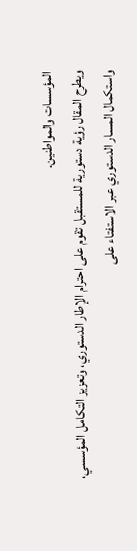المؤسسات والمواطنين.
ويطرح المقال رؤية دستورية للمستقبل تقوم على احترام الإطار الدستوري، وتعزيز التكامل المؤسسي، واستكمال المسار الدستوري عبر الاستفتاء على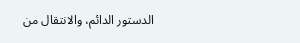الدستور الدائم، والانتقال من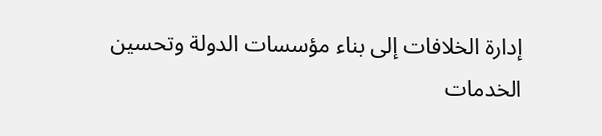إدارة الخلافات إلى بناء مؤسسات الدولة وتحسين الخدمات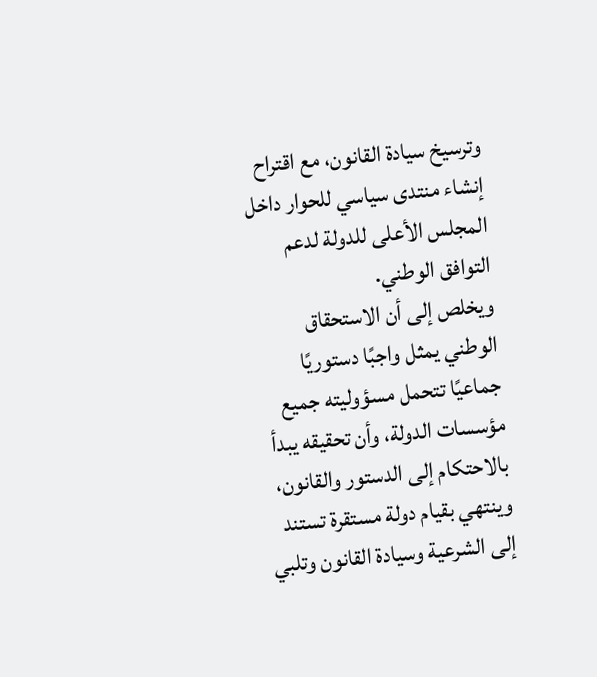وترسيخ سيادة القانون، مع اقتراح إنشاء منتدى سياسي للحوار داخل المجلس الأعلى للدولة لدعم التوافق الوطني.
ويخلص إلى أن الاستحقاق الوطني يمثل واجبًا دستوريًا جماعيًا تتحمل مسؤوليته جميع مؤسسات الدولة، وأن تحقيقه يبدأ بالاحتكام إلى الدستور والقانون، وينتهي بقيام دولة مستقرة تستند إلى الشرعية وسيادة القانون وتلبي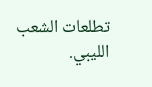تطلعات الشعب الليبي.